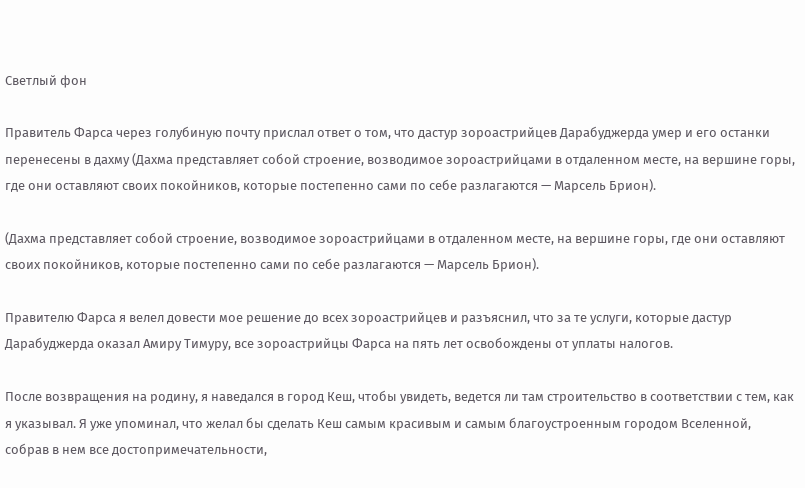Светлый фон

Правитель Фарса через голубиную почту прислал ответ о том, что дастур зороастрийцев Дарабуджерда умер и его останки перенесены в дахму (Дахма представляет собой строение, возводимое зороастрийцами в отдаленном месте, на вершине горы, где они оставляют своих покойников, которые постепенно сами по себе разлагаются — Марсель Брион).

(Дахма представляет собой строение, возводимое зороастрийцами в отдаленном месте, на вершине горы, где они оставляют своих покойников, которые постепенно сами по себе разлагаются — Марсель Брион).

Правителю Фарса я велел довести мое решение до всех зороастрийцев и разъяснил, что за те услуги, которые дастур Дарабуджерда оказал Амиру Тимуру, все зороастрийцы Фарса на пять лет освобождены от уплаты налогов.

После возвращения на родину, я наведался в город Кеш, чтобы увидеть, ведется ли там строительство в соответствии с тем, как я указывал. Я уже упоминал, что желал бы сделать Кеш самым красивым и самым благоустроенным городом Вселенной, собрав в нем все достопримечательности,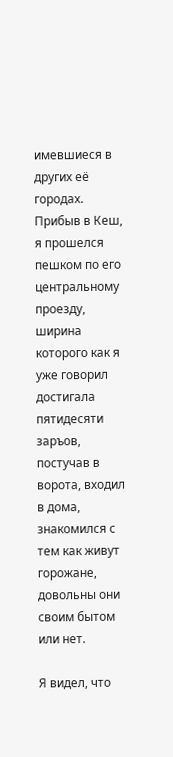имевшиеся в других её городах. Прибыв в Кеш, я прошелся пешком по его центральному проезду, ширина которого как я уже говорил достигала пятидесяти заръов, постучав в ворота, входил в дома, знакомился с тем как живут горожане, довольны они своим бытом или нет.

Я видел, что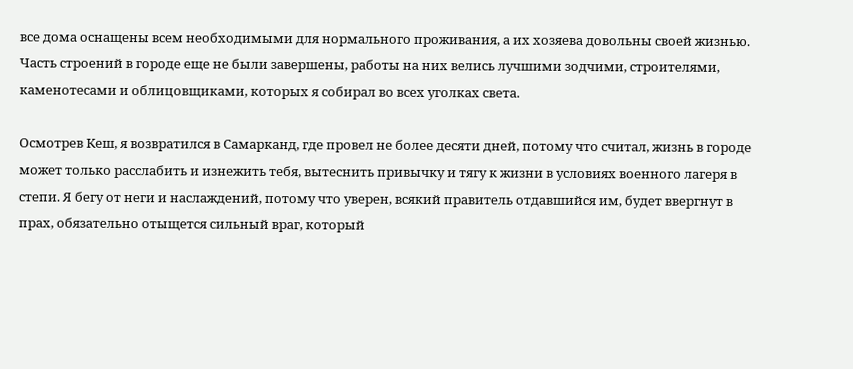все дома оснащены всем необходимыми для нормального проживания, а их хозяева довольны своей жизнью. Часть строений в городе еще не были завершены, работы на них велись лучшими зодчими, строителями, каменотесами и облицовщиками, которых я собирал во всех уголках света.

Осмотрев Кеш, я возвратился в Самарканд, где провел не более десяти дней, потому что считал, жизнь в городе может только расслабить и изнежить тебя, вытеснить привычку и тягу к жизни в условиях военного лагеря в степи. Я бегу от неги и наслаждений, потому что уверен, всякий правитель отдавшийся им, будет ввергнут в прах, обязательно отыщется сильный враг, который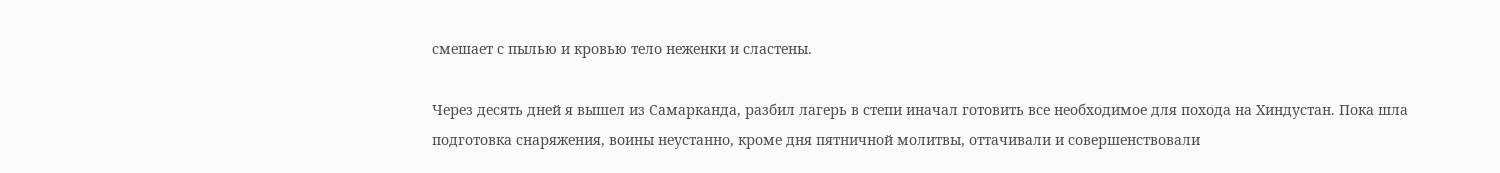смешает с пылью и кровью тело неженки и сластены.

Через десять дней я вышел из Самарканда, разбил лагерь в степи иначал готовить все необходимое для похода на Хиндустан. Пока шла подготовка снаряжения, воины неустанно, кроме дня пятничной молитвы, оттачивали и совершенствовали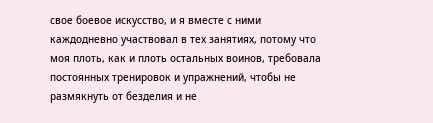свое боевое искусство, и я вместе с ними каждодневно участвовал в тех занятиях, потому что моя плоть, как и плоть остальных воинов, требовала постоянных тренировок и упражнений, чтобы не размякнуть от безделия и не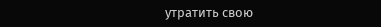утратить свою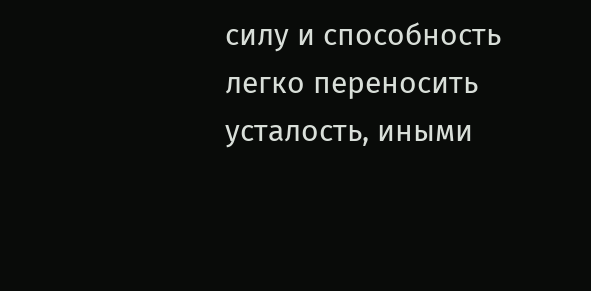силу и способность легко переносить усталость, иными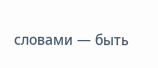словами — быть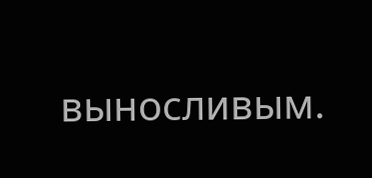выносливым.